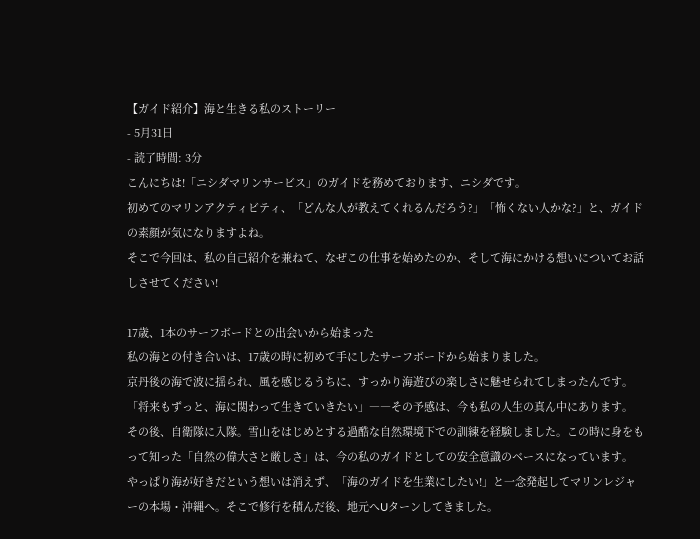【ガイド紹介】海と生きる私のストーリー
- 5月31日
- 読了時間: 3分
こんにちは!「ニシダマリンサービス」のガイドを務めております、ニシダです。
初めてのマリンアクティビティ、「どんな人が教えてくれるんだろう?」「怖くない人かな?」と、ガイドの素顔が気になりますよね。
そこで今回は、私の自己紹介を兼ねて、なぜこの仕事を始めたのか、そして海にかける想いについてお話しさせてください!

17歳、1本のサーフボードとの出会いから始まった
私の海との付き合いは、17歳の時に初めて手にしたサーフボードから始まりました。
京丹後の海で波に揺られ、風を感じるうちに、すっかり海遊びの楽しさに魅せられてしまったんです。「将来もずっと、海に関わって生きていきたい」――その予感は、今も私の人生の真ん中にあります。
その後、自衛隊に入隊。雪山をはじめとする過酷な自然環境下での訓練を経験しました。この時に身をもって知った「自然の偉大さと厳しさ」は、今の私のガイドとしての安全意識のベースになっています。
やっぱり海が好きだという想いは消えず、「海のガイドを生業にしたい!」と一念発起してマリンレジャーの本場・沖縄へ。そこで修行を積んだ後、地元へUターンしてきました。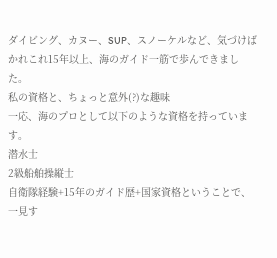ダイビング、カヌー、SUP、スノーケルなど、気づけばかれこれ15年以上、海のガイド一筋で歩んできました。
私の資格と、ちょっと意外(?)な趣味
一応、海のプロとして以下のような資格を持っています。
潜水士
2級船舶操縦士
自衛隊経験+15年のガイド歴+国家資格ということで、一見す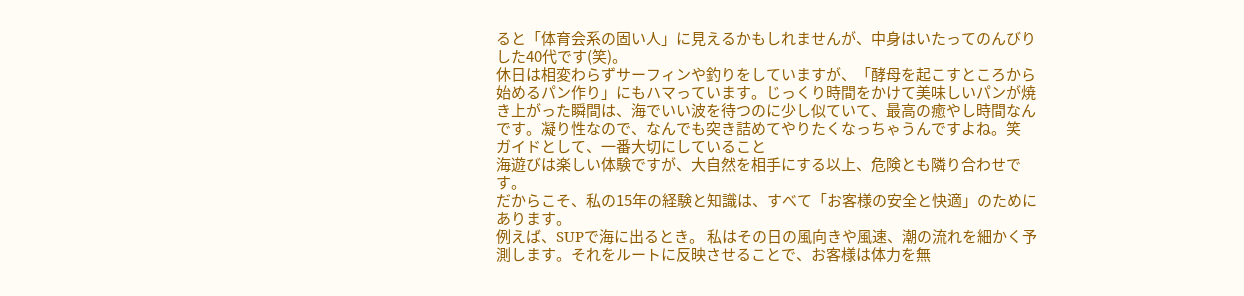ると「体育会系の固い人」に見えるかもしれませんが、中身はいたってのんびりした40代です(笑)。
休日は相変わらずサーフィンや釣りをしていますが、「酵母を起こすところから始めるパン作り」にもハマっています。じっくり時間をかけて美味しいパンが焼き上がった瞬間は、海でいい波を待つのに少し似ていて、最高の癒やし時間なんです。凝り性なので、なんでも突き詰めてやりたくなっちゃうんですよね。笑
ガイドとして、一番大切にしていること
海遊びは楽しい体験ですが、大自然を相手にする以上、危険とも隣り合わせです。
だからこそ、私の15年の経験と知識は、すべて「お客様の安全と快適」のためにあります。
例えば、SUPで海に出るとき。 私はその日の風向きや風速、潮の流れを細かく予測します。それをルートに反映させることで、お客様は体力を無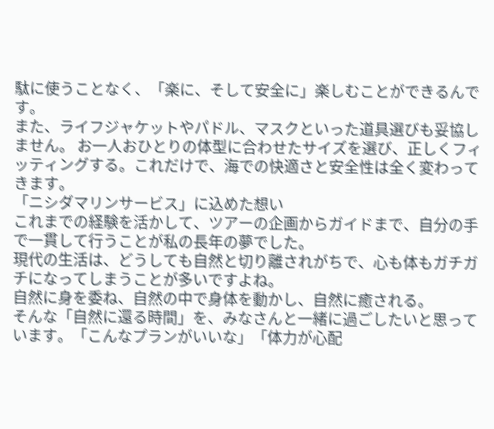駄に使うことなく、「楽に、そして安全に」楽しむことができるんです。
また、ライフジャケットやパドル、マスクといった道具選びも妥協しません。 お一人おひとりの体型に合わせたサイズを選び、正しくフィッティングする。これだけで、海での快適さと安全性は全く変わってきます。
「ニシダマリンサービス」に込めた想い
これまでの経験を活かして、ツアーの企画からガイドまで、自分の手で一貫して行うことが私の長年の夢でした。
現代の生活は、どうしても自然と切り離されがちで、心も体もガチガチになってしまうことが多いですよね。
自然に身を委ね、自然の中で身体を動かし、自然に癒される。
そんな「自然に還る時間」を、みなさんと一緒に過ごしたいと思っています。「こんなプランがいいな」「体力が心配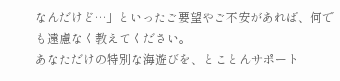なんだけど…」といったご要望やご不安があれば、何でも遠慮なく教えてください。
あなただけの特別な海遊びを、とことんサポート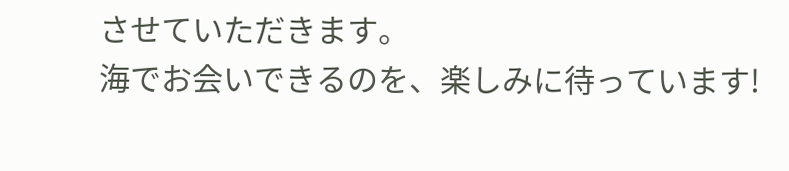させていただきます。
海でお会いできるのを、楽しみに待っています!